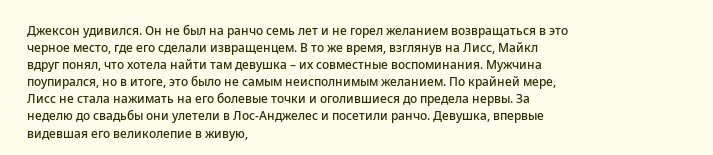Джексон удивился. Он не был на ранчо семь лет и не горел желанием возвращаться в это черное место, где его сделали извращенцем. В то же время, взглянув на Лисс, Майкл вдруг понял, что хотела найти там девушка – их совместные воспоминания. Мужчина поупирался, но в итоге, это было не самым неисполнимым желанием. По крайней мере, Лисс не стала нажимать на его болевые точки и оголившиеся до предела нервы. За неделю до свадьбы они улетели в Лос-Анджелес и посетили ранчо. Девушка, впервые видевшая его великолепие в живую,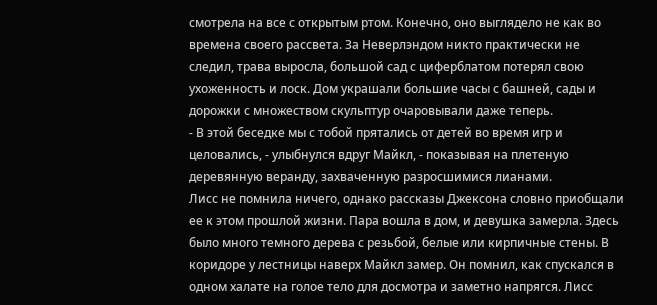смотрела на все с открытым ртом. Конечно, оно выглядело не как во времена своего рассвета. За Неверлэндом никто практически не следил, трава выросла, большой сад с циферблатом потерял свою ухоженность и лоск. Дом украшали большие часы с башней, сады и дорожки с множеством скульптур очаровывали даже теперь.
- В этой беседке мы с тобой прятались от детей во время игр и целовались, - улыбнулся вдруг Майкл, - показывая на плетеную деревянную веранду, захваченную разросшимися лианами.
Лисс не помнила ничего, однако рассказы Джексона словно приобщали ее к этом прошлой жизни. Пара вошла в дом, и девушка замерла. Здесь было много темного дерева с резьбой, белые или кирпичные стены. В коридоре у лестницы наверх Майкл замер. Он помнил, как спускался в одном халате на голое тело для досмотра и заметно напрягся. Лисс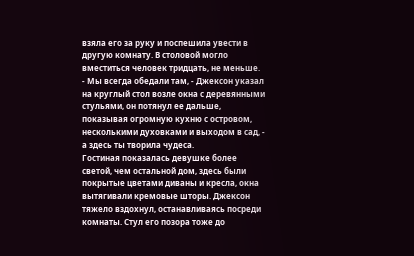взяла его за руку и поспешила увести в другую комнату. В столовой могло вместиться человек тридцать, не меньше.
- Мы всегда обедали там, - Джексон указал на круглый стол возле окна с деревянными стульями, он потянул ее дальше, показывая огромную кухню с островом, несколькими духовками и выходом в сад, - а здесь ты творила чудеса.
Гостиная показалась девушке более светой, чем остальной дом, здесь были покрытые цветами диваны и кресла, окна вытягивали кремовые шторы. Джексон тяжело вздохнул, останавливаясь посреди комнаты. Стул его позора тоже до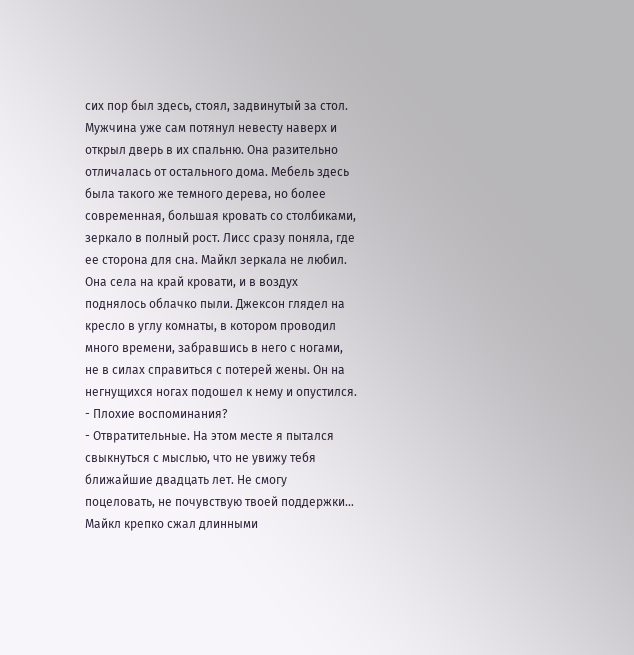сих пор был здесь, стоял, задвинутый за стол. Мужчина уже сам потянул невесту наверх и открыл дверь в их спальню. Она разительно отличалась от остального дома. Мебель здесь была такого же темного дерева, но более современная, большая кровать со столбиками, зеркало в полный рост. Лисс сразу поняла, где ее сторона для сна. Майкл зеркала не любил. Она села на край кровати, и в воздух поднялось облачко пыли. Джексон глядел на кресло в углу комнаты, в котором проводил много времени, забравшись в него с ногами, не в силах справиться с потерей жены. Он на негнущихся ногах подошел к нему и опустился.
- Плохие воспоминания?
- Отвратительные. На этом месте я пытался свыкнуться с мыслью, что не увижу тебя ближайшие двадцать лет. Не смогу поцеловать, не почувствую твоей поддержки…
Майкл крепко сжал длинными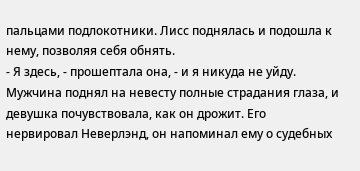пальцами подлокотники. Лисс поднялась и подошла к нему, позволяя себя обнять.
- Я здесь, - прошептала она, - и я никуда не уйду.
Мужчина поднял на невесту полные страдания глаза, и девушка почувствовала, как он дрожит. Его нервировал Неверлэнд, он напоминал ему о судебных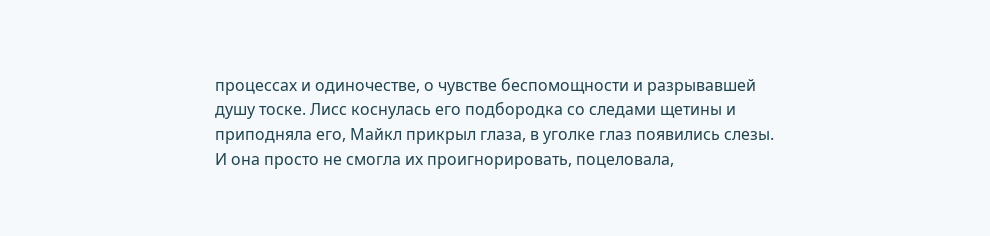процессах и одиночестве, о чувстве беспомощности и разрывавшей душу тоске. Лисс коснулась его подбородка со следами щетины и приподняла его, Майкл прикрыл глаза, в уголке глаз появились слезы. И она просто не смогла их проигнорировать, поцеловала,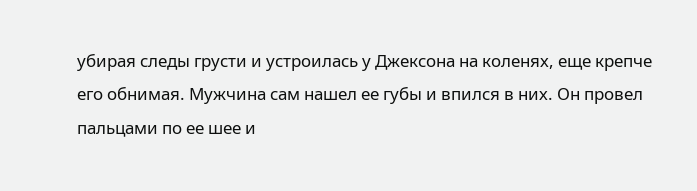убирая следы грусти и устроилась у Джексона на коленях, еще крепче его обнимая. Мужчина сам нашел ее губы и впился в них. Он провел пальцами по ее шее и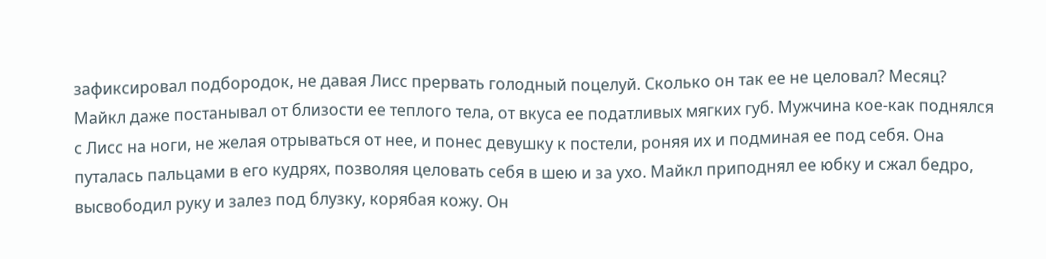зафиксировал подбородок, не давая Лисс прервать голодный поцелуй. Сколько он так ее не целовал? Месяц? Майкл даже постанывал от близости ее теплого тела, от вкуса ее податливых мягких губ. Мужчина кое-как поднялся с Лисс на ноги, не желая отрываться от нее, и понес девушку к постели, роняя их и подминая ее под себя. Она путалась пальцами в его кудрях, позволяя целовать себя в шею и за ухо. Майкл приподнял ее юбку и сжал бедро, высвободил руку и залез под блузку, корябая кожу. Он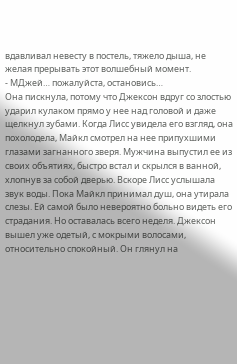вдавливал невесту в постель, тяжело дыша, не желая прерывать этот волшебный момент.
- МДжей… пожалуйста, остановись…
Она пискнула, потому что Джексон вдруг со злостью ударил кулаком прямо у нее над головой и даже щелкнул зубами. Когда Лисс увидела его взгляд, она похолодела, Майкл смотрел на нее припухшими глазами загнанного зверя. Мужчина выпустил ее из своих объятиях, быстро встал и скрылся в ванной, хлопнув за собой дверью. Вскоре Лисс услышала звук воды. Пока Майкл принимал душ, она утирала слезы. Ей самой было невероятно больно видеть его страдания. Но оставалась всего неделя. Джексон вышел уже одетый, с мокрыми волосами, относительно спокойный. Он глянул на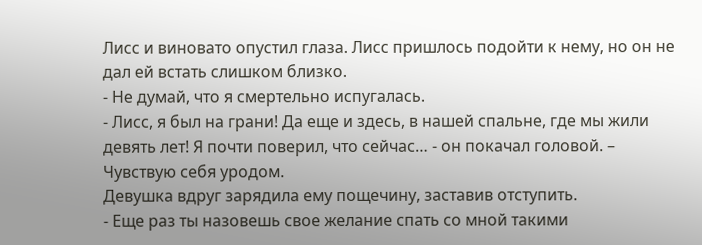Лисс и виновато опустил глаза. Лисс пришлось подойти к нему, но он не дал ей встать слишком близко.
- Не думай, что я смертельно испугалась.
- Лисс, я был на грани! Да еще и здесь, в нашей спальне, где мы жили девять лет! Я почти поверил, что сейчас… - он покачал головой. – Чувствую себя уродом.
Девушка вдруг зарядила ему пощечину, заставив отступить.
- Еще раз ты назовешь свое желание спать со мной такими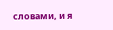словами, и я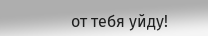от тебя уйду!